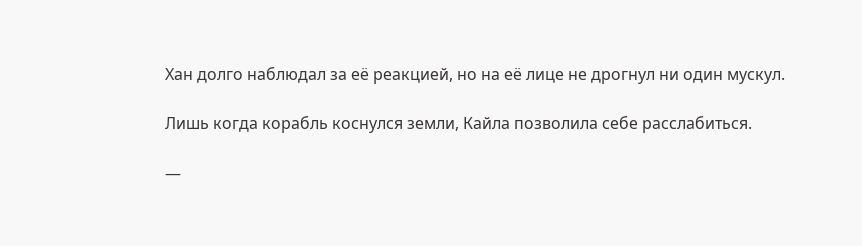Хан долго наблюдал за её реакцией, но на её лице не дрогнул ни один мускул.

Лишь когда корабль коснулся земли, Кайла позволила себе расслабиться.

—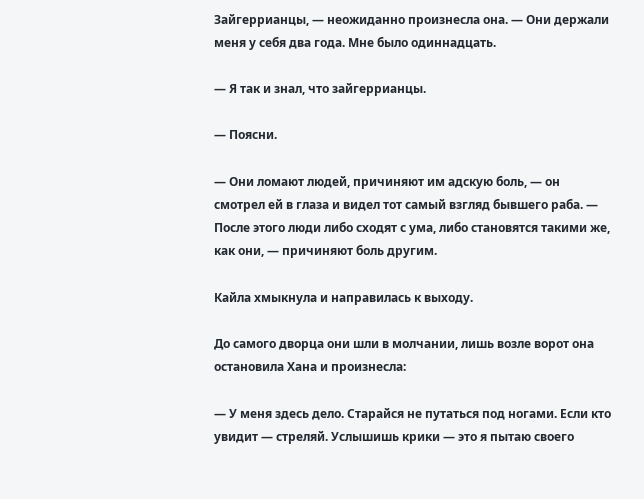Зайгеррианцы, — неожиданно произнесла она. — Они держали меня у себя два года. Мне было одиннадцать.

— Я так и знал, что зайгеррианцы.

— Поясни.

— Они ломают людей, причиняют им адскую боль, — он смотрел ей в глаза и видел тот самый взгляд бывшего раба. — После этого люди либо сходят с ума, либо становятся такими же, как они, — причиняют боль другим.

Кайла хмыкнула и направилась к выходу.

До самого дворца они шли в молчании, лишь возле ворот она остановила Хана и произнесла:

— У меня здесь дело. Старайся не путаться под ногами. Если кто увидит — стреляй. Услышишь крики — это я пытаю своего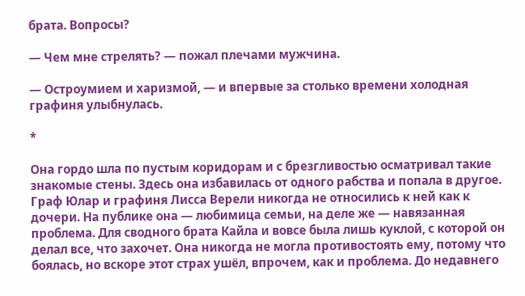брата. Вопросы?

— Чем мне стрелять? — пожал плечами мужчина.

— Остроумием и харизмой, — и впервые за столько времени холодная графиня улыбнулась.

*

Она гордо шла по пустым коридорам и с брезгливостью осматривал такие знакомые стены. Здесь она избавилась от одного рабства и попала в другое. Граф Юлар и графиня Лисса Верели никогда не относились к ней как к дочери. На публике она — любимица семьи, на деле же — навязанная проблема. Для сводного брата Кайла и вовсе была лишь куклой, с которой он делал все, что захочет. Она никогда не могла противостоять ему, потому что боялась, но вскоре этот страх ушёл, впрочем, как и проблема. До недавнего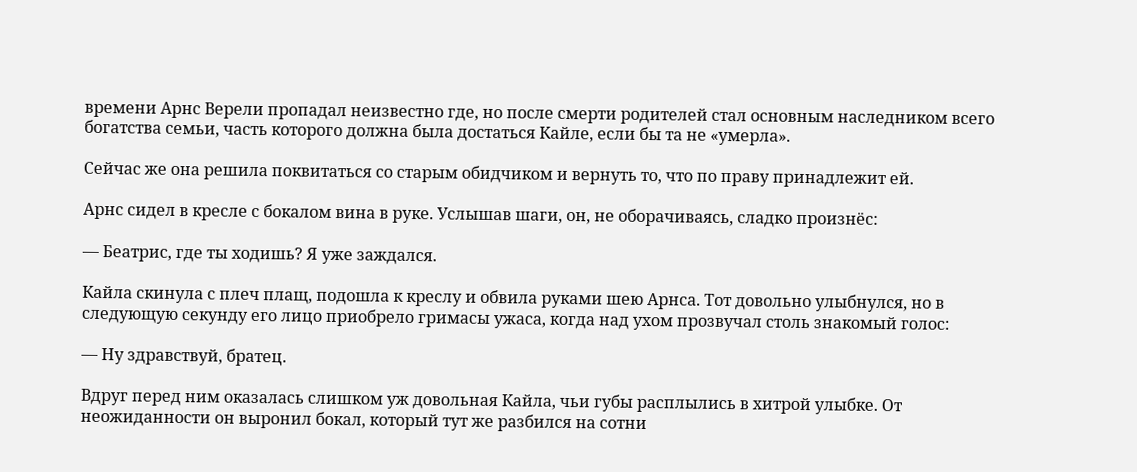времени Арнс Верели пропадал неизвестно где, но после смерти родителей стал основным наследником всего богатства семьи, часть которого должна была достаться Кайле, если бы та не «умерла».

Сейчас же она решила поквитаться со старым обидчиком и вернуть то, что по праву принадлежит ей.

Арнс сидел в кресле с бокалом вина в руке. Услышав шаги, он, не оборачиваясь, сладко произнёс:

— Беатрис, где ты ходишь? Я уже заждался.

Кайла скинула с плеч плащ, подошла к креслу и обвила руками шею Арнса. Тот довольно улыбнулся, но в следующую секунду его лицо приобрело гримасы ужаса, когда над ухом прозвучал столь знакомый голос:

— Ну здравствуй, братец.

Вдруг перед ним оказалась слишком уж довольная Кайла, чьи губы расплылись в хитрой улыбке. От неожиданности он выронил бокал, который тут же разбился на сотни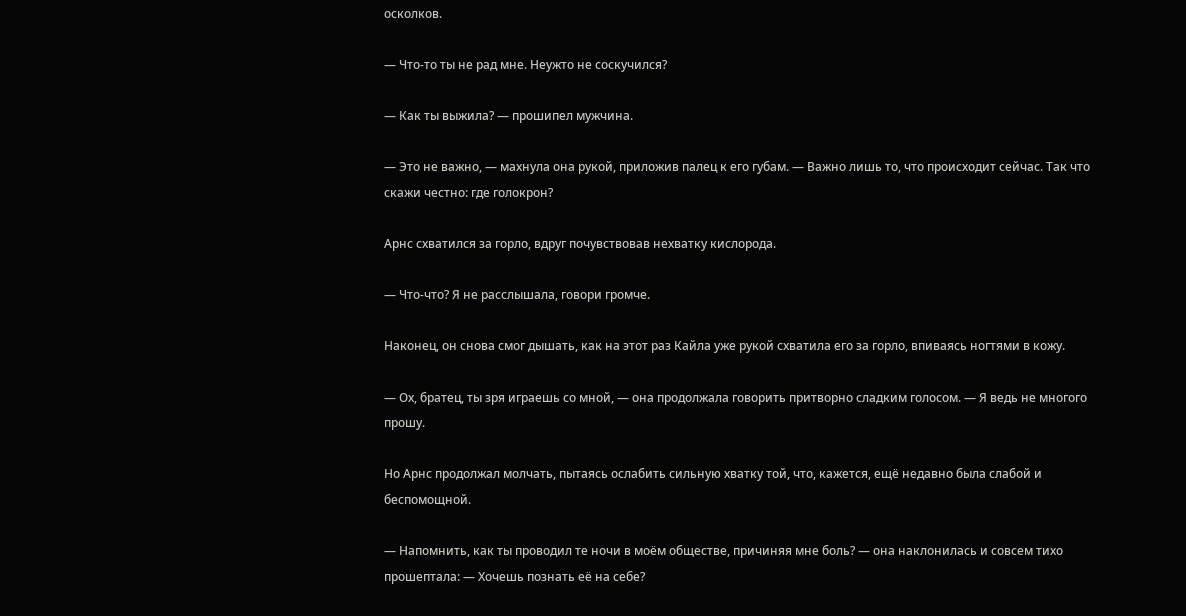осколков.

— Что-то ты не рад мне. Неужто не соскучился?

— Как ты выжила? — прошипел мужчина.

— Это не важно, — махнула она рукой, приложив палец к его губам. — Важно лишь то, что происходит сейчас. Так что скажи честно: где голокрон?

Арнс схватился за горло, вдруг почувствовав нехватку кислорода.

— Что-что? Я не расслышала, говори громче.

Наконец, он снова смог дышать, как на этот раз Кайла уже рукой схватила его за горло, впиваясь ногтями в кожу.

— Ох, братец, ты зря играешь со мной, — она продолжала говорить притворно сладким голосом. — Я ведь не многого прошу.

Но Арнс продолжал молчать, пытаясь ослабить сильную хватку той, что, кажется, ещё недавно была слабой и беспомощной.

— Напомнить, как ты проводил те ночи в моём обществе, причиняя мне боль? — она наклонилась и совсем тихо прошептала: — Хочешь познать её на себе?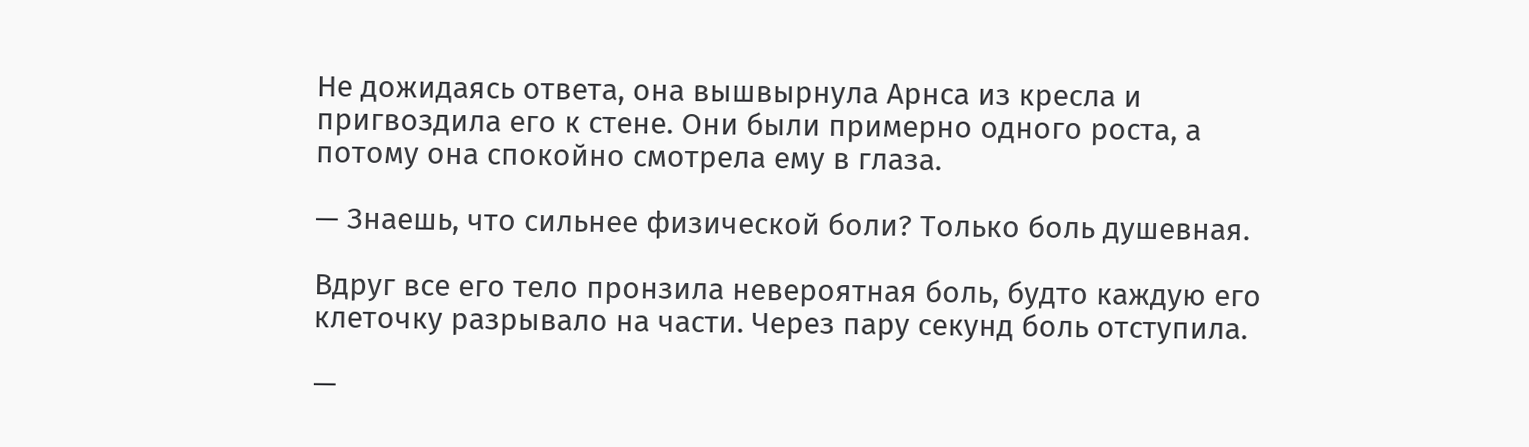Не дожидаясь ответа, она вышвырнула Арнса из кресла и пригвоздила его к стене. Они были примерно одного роста, а потому она спокойно смотрела ему в глаза.

— Знаешь, что сильнее физической боли? Только боль душевная.

Вдруг все его тело пронзила невероятная боль, будто каждую его клеточку разрывало на части. Через пару секунд боль отступила.

—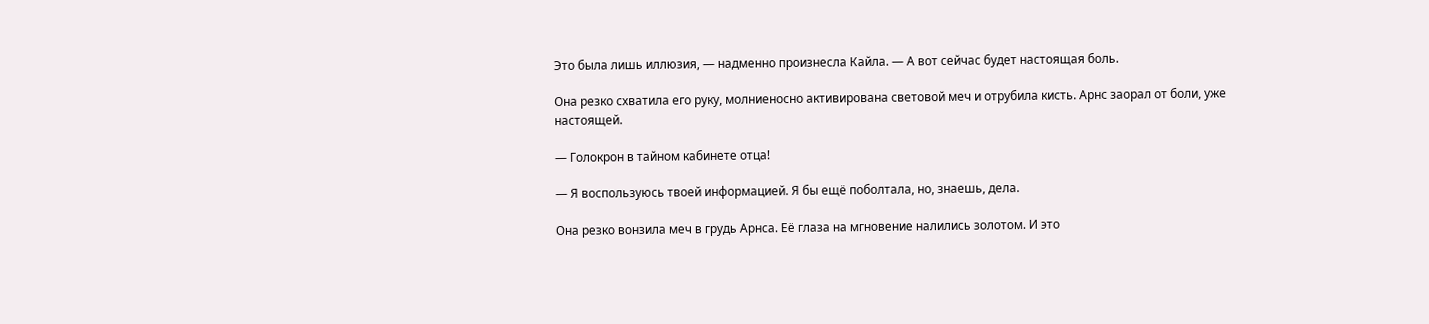Это была лишь иллюзия, — надменно произнесла Кайла. — А вот сейчас будет настоящая боль.

Она резко схватила его руку, молниеносно активирована световой меч и отрубила кисть. Арнс заорал от боли, уже настоящей.

— Голокрон в тайном кабинете отца!

— Я воспользуюсь твоей информацией. Я бы ещё поболтала, но, знаешь, дела.

Она резко вонзила меч в грудь Арнса. Её глаза на мгновение налились золотом. И это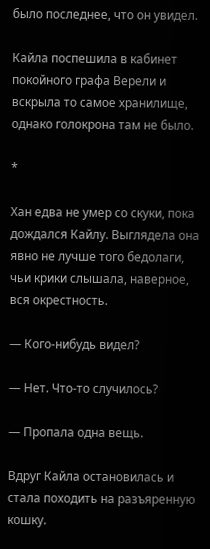было последнее, что он увидел.

Кайла поспешила в кабинет покойного графа Верели и вскрыла то самое хранилище, однако голокрона там не было.

*

Хан едва не умер со скуки, пока дождался Кайлу. Выглядела она явно не лучше того бедолаги, чьи крики слышала, наверное, вся окрестность.

— Кого-нибудь видел?

— Нет. Что-то случилось?

— Пропала одна вещь.

Вдруг Кайла остановилась и стала походить на разъяренную кошку.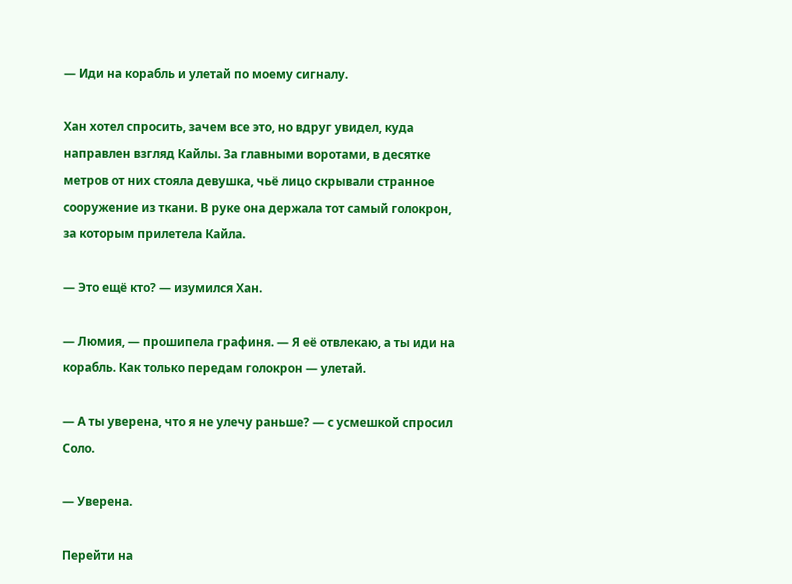— Иди на корабль и улетай по моему сигналу.

Хан хотел спросить, зачем все это, но вдруг увидел, куда направлен взгляд Кайлы. За главными воротами, в десятке метров от них стояла девушка, чьё лицо скрывали странное сооружение из ткани. В руке она держала тот самый голокрон, за которым прилетела Кайла.

— Это ещё кто? — изумился Хан.

— Люмия, — прошипела графиня. — Я её отвлекаю, а ты иди на корабль. Как только передам голокрон — улетай.

— А ты уверена, что я не улечу раньше? — с усмешкой спросил Соло.

— Уверена.

Перейти на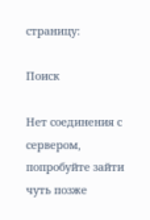страницу:

Поиск

Нет соединения с сервером, попробуйте зайти чуть позже